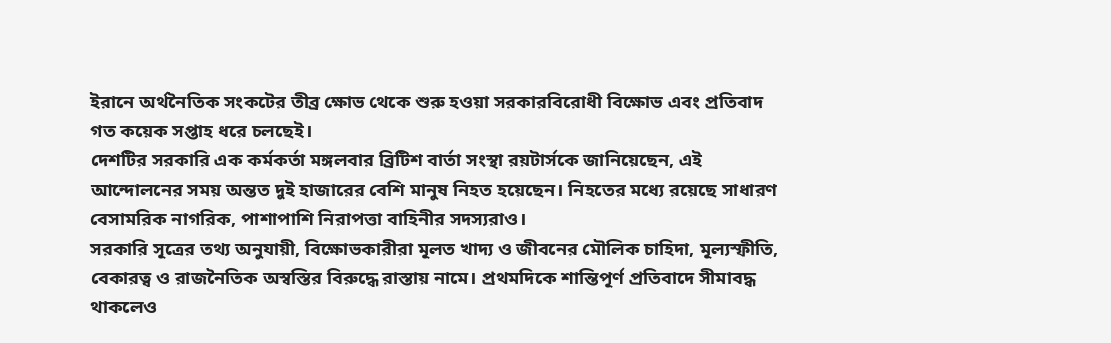ইরানে অর্থনৈতিক সংকটের তীব্র ক্ষোভ থেকে শুরু হওয়া সরকারবিরোধী বিক্ষোভ এবং প্রতিবাদ গত কয়েক সপ্তাহ ধরে চলছেই।
দেশটির সরকারি এক কর্মকর্তা মঙ্গলবার ব্রিটিশ বার্তা সংস্থা রয়টার্সকে জানিয়েছেন, এই আন্দোলনের সময় অন্তত দুই হাজারের বেশি মানুষ নিহত হয়েছেন। নিহতের মধ্যে রয়েছে সাধারণ বেসামরিক নাগরিক, পাশাপাশি নিরাপত্তা বাহিনীর সদস্যরাও।
সরকারি সূত্রের তথ্য অনুযায়ী, বিক্ষোভকারীরা মূলত খাদ্য ও জীবনের মৌলিক চাহিদা, মূল্যস্ফীতি, বেকারত্ব ও রাজনৈতিক অস্বস্তির বিরুদ্ধে রাস্তায় নামে। প্রথমদিকে শান্তিপূর্ণ প্রতিবাদে সীমাবদ্ধ থাকলেও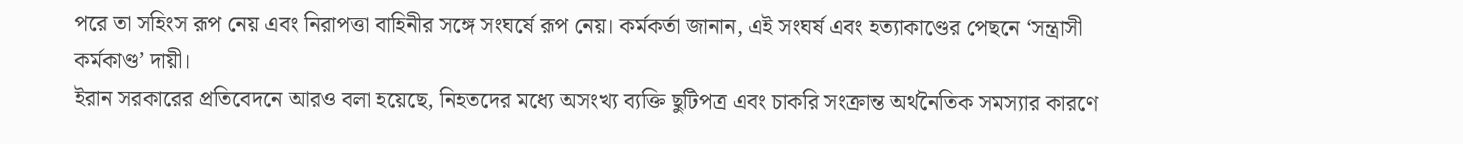পরে তা সহিংস রূপ নেয় এবং নিরাপত্তা বাহিনীর সঙ্গে সংঘর্ষে রূপ নেয়। কর্মকর্তা জানান, এই সংঘর্ষ এবং হত্যাকাণ্ডের পেছনে ‘সন্ত্রাসী কর্মকাণ্ড’ দায়ী।
ইরান সরকারের প্রতিবেদনে আরও বলা হয়েছে, নিহতদের মধ্যে অসংখ্য ব্যক্তি ছুটিপত্র এবং চাকরি সংক্রান্ত অর্থনৈতিক সমস্যার কারণে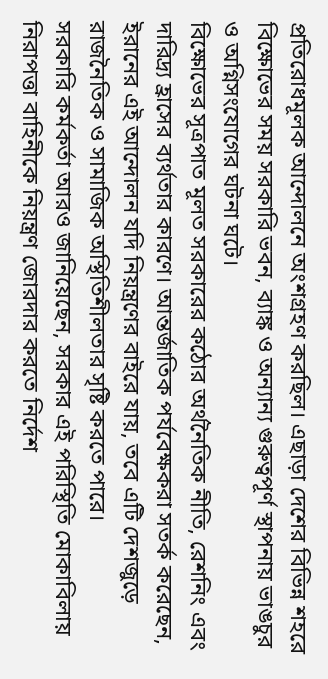প্রতিরোধমূলক আন্দোলনে অংশগ্রহণ করছিল। এছাড়া দেশের বিভিন্ন শহরে বিক্ষোভের সময় সরকারি ভবন, ব্যাঙ্ক ও অন্যান্য গুরুত্বপূর্ণ স্থাপনায় ভাঙচুর ও অগ্নিসংযোগের ঘটনা ঘটে।
বিক্ষোভের সূত্রপাত মূলত সরকারের কঠোর অর্থনৈতিক নীতি, রেশনিং এবং দারিদ্র্য হ্রাসের ব্যর্থতার কারণে। আন্তর্জাতিক পর্যবেক্ষকরা সতর্ক করেছেন, ইরানের এই আন্দোলন যদি নিয়ন্ত্রণের বাইরে যায়, তবে এটি দেশজুড়ে রাজনৈতিক ও সামাজিক অস্থিতিশীলতার সৃষ্টি করতে পারে।
সরকারি কর্মকর্তা আরও জানিয়েছেন, সরকার এই পরিস্থিতি মোকাবিলায় নিরাপত্তা বাহিনীকে নিয়ন্ত্রণ জোরদার করতে নির্দেশ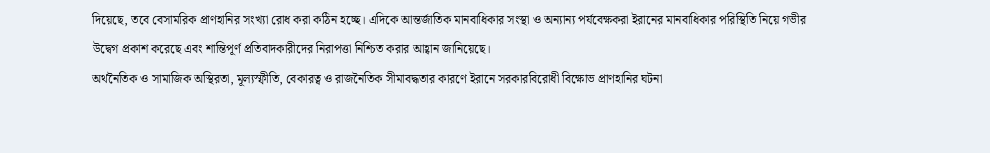দিয়েছে, তবে বেসামরিক প্রাণহানির সংখ্যা রোধ করা কঠিন হচ্ছে। এদিকে আন্তর্জাতিক মানবাধিকার সংস্থা ও অন্যান্য পর্যবেক্ষকরা ইরানের মানবাধিকার পরিস্থিতি নিয়ে গভীর উদ্বেগ প্রকাশ করেছে এবং শান্তিপূর্ণ প্রতিবাদকারীদের নিরাপত্তা নিশ্চিত করার আহ্বান জানিয়েছে।
অর্থনৈতিক ও সামাজিক অস্থিরতা, মূল্যস্ফীতি, বেকারত্ব ও রাজনৈতিক সীমাবদ্ধতার কারণে ইরানে সরকারবিরোধী বিক্ষোভ প্রাণহানির ঘটনা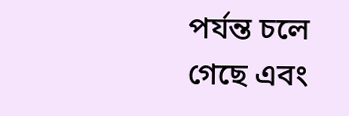পর্যন্ত চলে গেছে এবং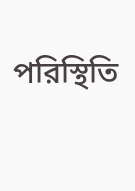পরিস্থিতি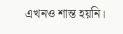এখনও শান্ত হয়নি।